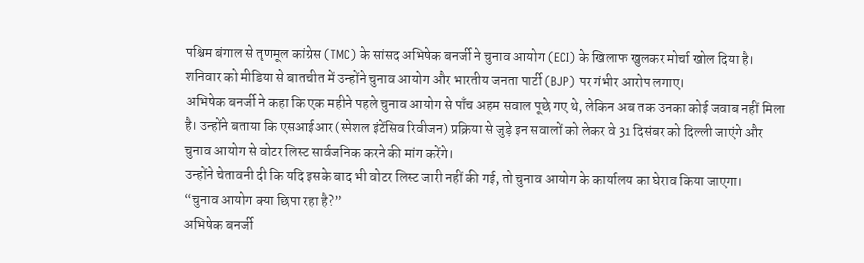पश्चिम बंगाल से तृणमूल कांग्रेस (TMC) के सांसद अभिषेक बनर्जी ने चुनाव आयोग (ECI) के खिलाफ खुलकर मोर्चा खोल दिया है। शनिवार को मीडिया से बातचीत में उन्होंने चुनाव आयोग और भारतीय जनता पार्टी (BJP) पर गंभीर आरोप लगाए।
अभिषेक बनर्जी ने कहा कि एक महीने पहले चुनाव आयोग से पाँच अहम सवाल पूछे गए थे, लेकिन अब तक उनका कोई जवाब नहीं मिला है। उन्होंने बताया कि एसआईआर (स्पेशल इंटेंसिव रिवीजन) प्रक्रिया से जुड़े इन सवालों को लेकर वे 31 दिसंबर को दिल्ली जाएंगे और चुनाव आयोग से वोटर लिस्ट सार्वजनिक करने की मांग करेंगे।
उन्होंने चेतावनी दी कि यदि इसके बाद भी वोटर लिस्ट जारी नहीं की गई, तो चुनाव आयोग के कार्यालय का घेराव किया जाएगा।
“चुनाव आयोग क्या छिपा रहा है?”
अभिषेक बनर्जी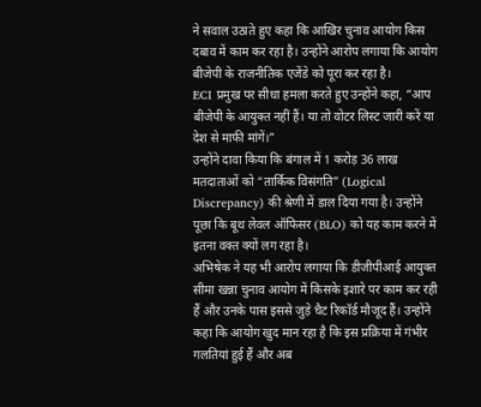ने सवाल उठाते हुए कहा कि आखिर चुनाव आयोग किस दबाव में काम कर रहा है। उन्होंने आरोप लगाया कि आयोग बीजेपी के राजनीतिक एजेंडे को पूरा कर रहा है।
ECI प्रमुख पर सीधा हमला करते हुए उन्होंने कहा, “आप बीजेपी के आयुक्त नहीं हैं। या तो वोटर लिस्ट जारी करें या देश से माफी मांगें।”
उन्होंने दावा किया कि बंगाल में 1 करोड़ 36 लाख मतदाताओं को “तार्किक विसंगति” (Logical Discrepancy) की श्रेणी में डाल दिया गया है। उन्होंने पूछा कि बूथ लेवल ऑफिसर (BLO) को यह काम करने में इतना वक्त क्यों लग रहा है।
अभिषेक ने यह भी आरोप लगाया कि डीजीपीआई आयुक्त सीमा खन्ना चुनाव आयोग में किसके इशारे पर काम कर रही हैं और उनके पास इससे जुड़े चैट रिकॉर्ड मौजूद हैं। उन्होंने कहा कि आयोग खुद मान रहा है कि इस प्रक्रिया में गंभीर गलतियां हुई हैं और अब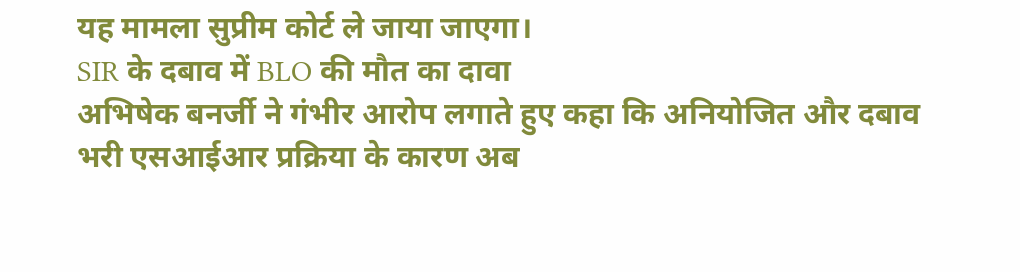यह मामला सुप्रीम कोर्ट ले जाया जाएगा।
SIR के दबाव में BLO की मौत का दावा
अभिषेक बनर्जी ने गंभीर आरोप लगाते हुए कहा कि अनियोजित और दबाव भरी एसआईआर प्रक्रिया के कारण अब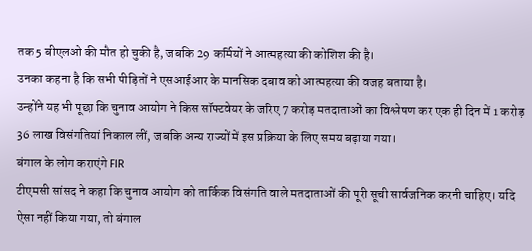तक 5 बीएलओ की मौत हो चुकी है, जबकि 29 कर्मियों ने आत्महत्या की कोशिश की है।
उनका कहना है कि सभी पीड़ितों ने एसआईआर के मानसिक दबाव को आत्महत्या की वजह बताया है।
उन्होंने यह भी पूछा कि चुनाव आयोग ने किस सॉफ्टवेयर के जरिए 7 करोड़ मतदाताओं का विश्लेषण कर एक ही दिन में 1 करोड़ 36 लाख विसंगतियां निकाल लीं, जबकि अन्य राज्यों में इस प्रक्रिया के लिए समय बढ़ाया गया।
बंगाल के लोग कराएंगे FIR
टीएमसी सांसद ने कहा कि चुनाव आयोग को तार्किक विसंगति वाले मतदाताओं की पूरी सूची सार्वजनिक करनी चाहिए। यदि ऐसा नहीं किया गया, तो बंगाल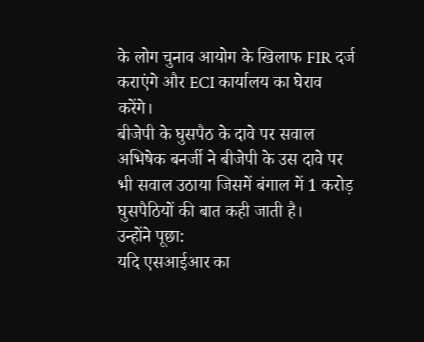के लोग चुनाव आयोग के खिलाफ FIR दर्ज कराएंगे और ECI कार्यालय का घेराव करेंगे।
बीजेपी के घुसपैठ के दावे पर सवाल
अभिषेक बनर्जी ने बीजेपी के उस दावे पर भी सवाल उठाया जिसमें बंगाल में 1 करोड़ घुसपैठियों की बात कही जाती है।
उन्होंने पूछा:
यदि एसआईआर का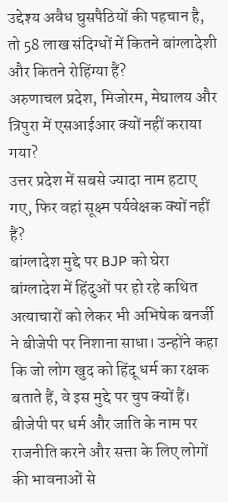उद्देश्य अवैध घुसपैठियों की पहचान है, तो 58 लाख संदिग्धों में कितने बांग्लादेशी और कितने रोहिंग्या हैं?
अरुणाचल प्रदेश, मिजोरम, मेघालय और त्रिपुरा में एसआईआर क्यों नहीं कराया गया?
उत्तर प्रदेश में सबसे ज्यादा नाम हटाए गए, फिर वहां सूक्ष्म पर्यवेक्षक क्यों नहीं हैं?
बांग्लादेश मुद्दे पर BJP को घेरा
बांग्लादेश में हिंदुओं पर हो रहे कथित अत्याचारों को लेकर भी अभिषेक बनर्जी ने बीजेपी पर निशाना साधा। उन्होंने कहा कि जो लोग खुद को हिंदू धर्म का रक्षक बताते हैं, वे इस मुद्दे पर चुप क्यों हैं। बीजेपी पर धर्म और जाति के नाम पर राजनीति करने और सत्ता के लिए लोगों की भावनाओं से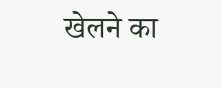खेलने का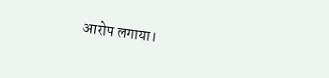आरोप लगाया।